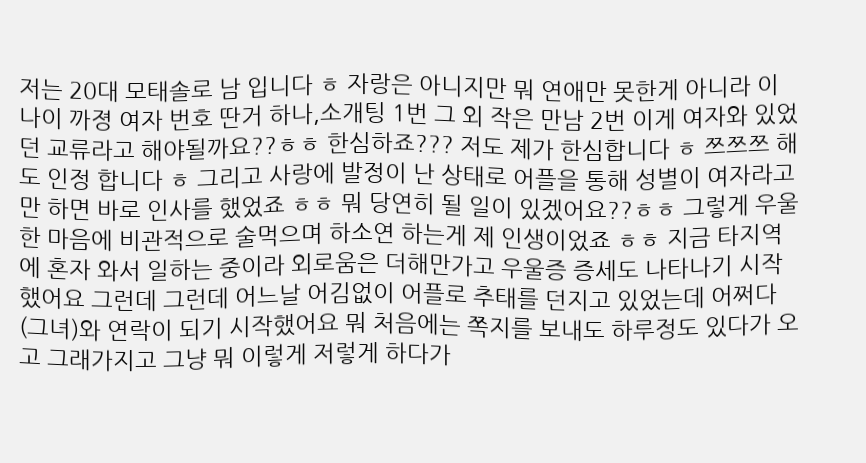저는 20대 모태솔로 남 입니다 ㅎ 자랑은 아니지만 뭐 연애만 못한게 아니라 이 나이 까졍 여자 번호 딴거 하나,소개팅 1번 그 외 작은 만남 2번 이게 여자와 있었던 교류라고 해야될까요??ㅎㅎ 한심하죠??? 저도 제가 한심합니다 ㅎ 쯔쯔쯔 해도 인정 합니다 ㅎ 그리고 사랑에 발정이 난 상태로 어플을 통해 성별이 여자라고만 하면 바로 인사를 했었죠 ㅎㅎ 뭐 당연히 될 일이 있겠어요??ㅎㅎ 그렇게 우울한 마음에 비관적으로 술먹으며 하소연 하는게 제 인생이었죠 ㅎㅎ 지금 타지역에 혼자 와서 일하는 중이라 외로움은 더해만가고 우울증 증세도 나타나기 시작했어요 그런데 그런데 어느날 어김없이 어플로 추태를 던지고 있었는데 어쩌다 (그녀)와 연락이 되기 시작했어요 뭐 처음에는 쪽지를 보내도 하루정도 있다가 오고 그래가지고 그냥 뭐 이렇게 저렇게 하다가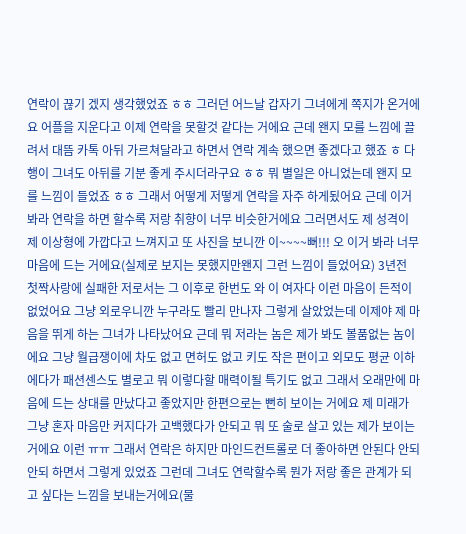연락이 끊기 겠지 생각했었죠 ㅎㅎ 그러던 어느날 갑자기 그녀에게 쪽지가 온거에요 어플을 지운다고 이제 연락을 못할것 같다는 거에요 근데 왠지 모를 느낌에 끌려서 대뜸 카톡 아뒤 가르쳐달라고 하면서 연락 계속 했으면 좋겠다고 했죠 ㅎ 다행이 그녀도 아뒤를 기분 좋게 주시더라구요 ㅎㅎ 뭐 별일은 아니었는데 왠지 모를 느낌이 들었죠 ㅎㅎ 그래서 어떻게 저떻게 연락을 자주 하게됬어요 근데 이거 봐라 연락을 하면 할수록 저랑 취향이 너무 비슷한거에요 그러면서도 제 성격이 제 이상형에 가깝다고 느껴지고 또 사진을 보니깐 이~~~~뻐!!! 오 이거 봐라 너무 마음에 드는 거에요(실제로 보지는 못했지만왠지 그런 느낌이 들었어요) 3년전 첫짝사랑에 실패한 저로서는 그 이후로 한번도 와 이 여자다 이런 마음이 든적이 없었어요 그냥 외로우니깐 누구라도 빨리 만나자 그렇게 살았었는데 이제야 제 마음을 뛰게 하는 그녀가 나타났어요 근데 뭐 저라는 놈은 제가 봐도 볼품없는 놈이에요 그냥 월급쟁이에 차도 없고 면허도 없고 키도 작은 편이고 외모도 평균 이하에다가 패션센스도 별로고 뭐 이렇다할 매력이될 특기도 없고 그래서 오래만에 마음에 드는 상대를 만났다고 좋았지만 한편으로는 뻔히 보이는 거에요 제 미래가 그냥 혼자 마음만 커지다가 고백했다가 안되고 뭐 또 술로 살고 있는 제가 보이는 거에요 이런 ㅠㅠ 그래서 연락은 하지만 마인드컨트롤로 더 좋아하면 안된다 안되 안되 하면서 그렇게 있었죠 그런데 그녀도 연락할수록 뭔가 저랑 좋은 관계가 되고 싶다는 느낌을 보내는거에요(물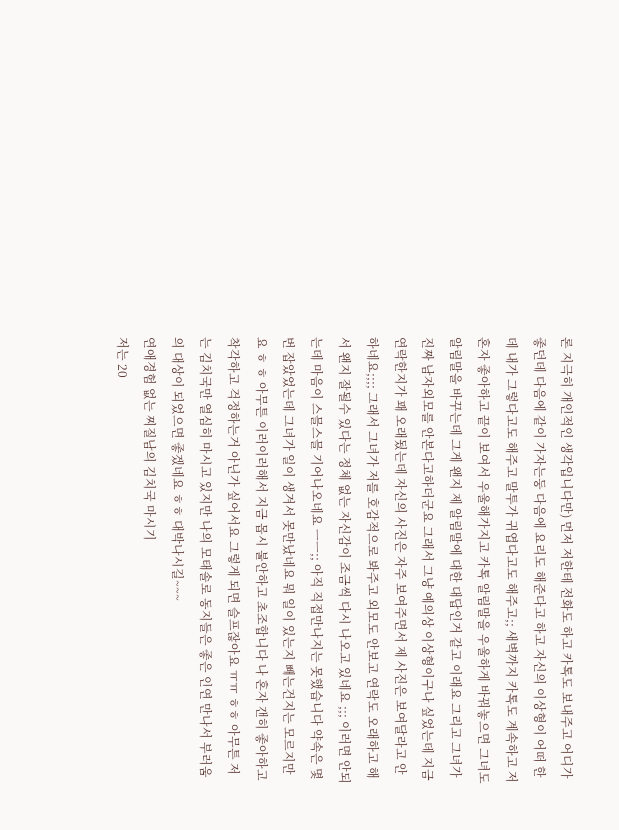론 지극히 개인적인 생각입니다만) 먼저 저한테 전화도 하고 카톡도 보내주고 어디가 좋던데 다음에 같이 가자는둥 다음에 요리도 해준다고 하고 자신의 이상형이 어떠 한데 내가 그렇다고도 해주고 말투가 귀엽다고도 해주고;; 새벽까지 카톡도 계속하고 저 혼자 좋아하고 끝이 보여서 우울해가지고 카톡 알림말을 우울하게 바꿔놓으면 그녀도 알림말을 바꾸는데 그게 왠지 제 알림말에 대한 대답인거 같고 이래요 그리고 그녀가 진짜 남자외모를 안본다고하더군요 그래서 그냥 예의상 이상형이구나 싶었는데 지금 연락한지가 꽤 오래됬는데 자신의 사진은 자주 보여주면서 제 사진은 보여달라고 안하네요;;;; 그래서 그녀가 저를 호감적으로 봐주고 외모도 안보고 연락도 오래하고 해서 왠지 잘될수 있다는 정체 없는 자신감이 조금씩 다시 나오고 있네요 ;;; 이러면 안되는데 마음이 스믈스믈 기어나오네요 ㅡㅡ;; 아직 직접만나지는 못했습니다 약속은 몇번 잡았었는데 그녀가 일이 생겨서 못만났네요 뭐 일이 있는지 빼는건지는 모르지만요 ㅎ ㅎ 아무튼 이러이러해서 지금 몹시 불안하고 초조합니다 나 혼자 갠히 좋아하고 착각하고 걱정하는거 아닌가 싶어서요 그렇게 되면 슬프잖아요 ㅠㅠ ㅎㅎ 아무튼 저는 김치국만 열심히 마시고 있지만 나의 모태솔로 동지들은 좋은 인연 만나서 부러움의 대상이 되었으면 좋겠네요 ㅎㅎ 대박나시길~~~
연애경험 없는 찌질남의 김치국 마시기
저는 20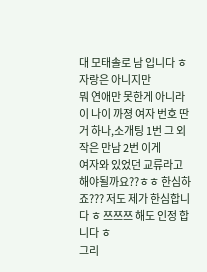대 모태솔로 남 입니다 ㅎ 자랑은 아니지만
뭐 연애만 못한게 아니라 이 나이 까졍 여자 번호 딴거 하나,소개팅 1번 그 외 작은 만남 2번 이게
여자와 있었던 교류라고 해야될까요??ㅎㅎ 한심하죠??? 저도 제가 한심합니다 ㅎ 쯔쯔쯔 해도 인정 합니다 ㅎ
그리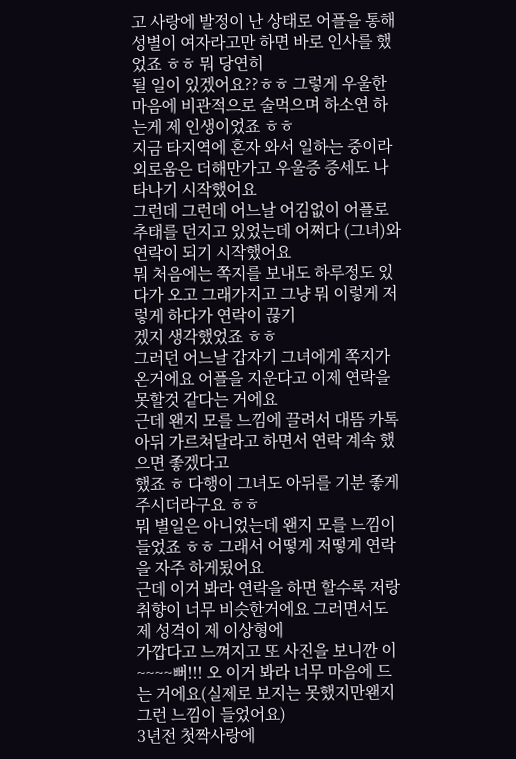고 사랑에 발정이 난 상태로 어플을 통해 성별이 여자라고만 하면 바로 인사를 했었죠 ㅎㅎ 뭐 당연히
될 일이 있겠어요??ㅎㅎ 그렇게 우울한 마음에 비관적으로 술먹으며 하소연 하는게 제 인생이었죠 ㅎㅎ
지금 타지역에 혼자 와서 일하는 중이라 외로움은 더해만가고 우울증 증세도 나타나기 시작했어요
그런데 그런데 어느날 어김없이 어플로 추태를 던지고 있었는데 어쩌다 (그녀)와 연락이 되기 시작했어요
뭐 처음에는 쪽지를 보내도 하루정도 있다가 오고 그래가지고 그냥 뭐 이렇게 저렇게 하다가 연락이 끊기
겠지 생각했었죠 ㅎㅎ
그러던 어느날 갑자기 그녀에게 쪽지가 온거에요 어플을 지운다고 이제 연락을 못할것 같다는 거에요
근데 왠지 모를 느낌에 끌려서 대뜸 카톡 아뒤 가르쳐달라고 하면서 연락 계속 했으면 좋겠다고
했죠 ㅎ 다행이 그녀도 아뒤를 기분 좋게 주시더라구요 ㅎㅎ
뭐 별일은 아니었는데 왠지 모를 느낌이 들었죠 ㅎㅎ 그래서 어떻게 저떻게 연락을 자주 하게됬어요
근데 이거 봐라 연락을 하면 할수록 저랑 취향이 너무 비슷한거에요 그러면서도 제 성격이 제 이상형에
가깝다고 느껴지고 또 사진을 보니깐 이~~~~뻐!!! 오 이거 봐라 너무 마음에 드는 거에요(실제로 보지는 못했지만왠지 그런 느낌이 들었어요)
3년전 첫짝사랑에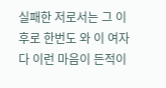실패한 저로서는 그 이후로 한번도 와 이 여자다 이런 마음이 든적이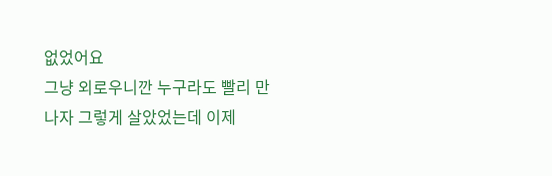없었어요
그냥 외로우니깐 누구라도 빨리 만나자 그렇게 살았었는데 이제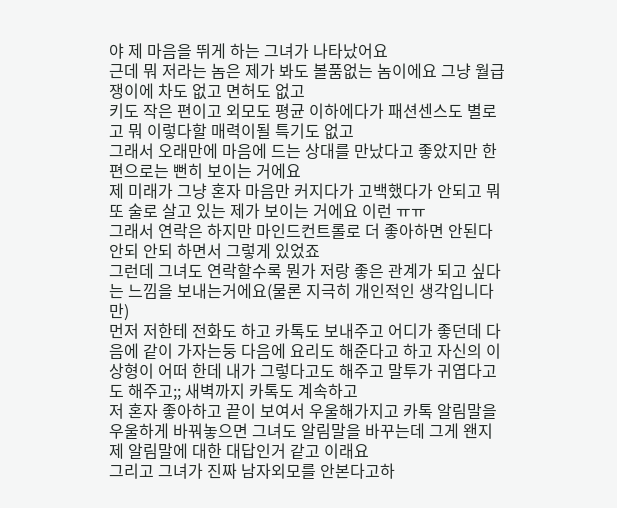야 제 마음을 뛰게 하는 그녀가 나타났어요
근데 뭐 저라는 놈은 제가 봐도 볼품없는 놈이에요 그냥 월급쟁이에 차도 없고 면허도 없고
키도 작은 편이고 외모도 평균 이하에다가 패션센스도 별로고 뭐 이렇다할 매력이될 특기도 없고
그래서 오래만에 마음에 드는 상대를 만났다고 좋았지만 한편으로는 뻔히 보이는 거에요
제 미래가 그냥 혼자 마음만 커지다가 고백했다가 안되고 뭐 또 술로 살고 있는 제가 보이는 거에요 이런 ㅠㅠ
그래서 연락은 하지만 마인드컨트롤로 더 좋아하면 안된다 안되 안되 하면서 그렇게 있었죠
그런데 그녀도 연락할수록 뭔가 저랑 좋은 관계가 되고 싶다는 느낌을 보내는거에요(물론 지극히 개인적인 생각입니다만)
먼저 저한테 전화도 하고 카톡도 보내주고 어디가 좋던데 다음에 같이 가자는둥 다음에 요리도 해준다고 하고 자신의 이상형이 어떠 한데 내가 그렇다고도 해주고 말투가 귀엽다고도 해주고;; 새벽까지 카톡도 계속하고
저 혼자 좋아하고 끝이 보여서 우울해가지고 카톡 알림말을 우울하게 바꿔놓으면 그녀도 알림말을 바꾸는데 그게 왠지 제 알림말에 대한 대답인거 같고 이래요
그리고 그녀가 진짜 남자외모를 안본다고하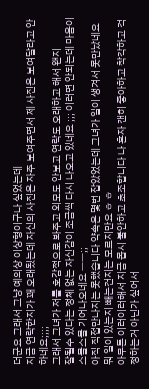더군요 그래서 그냥 예의상 이상형이구나 싶었는데
지금 연락한지가 꽤 오래됬는데 자신의 사진은 자주 보여주면서 제 사진은 보여달라고 안하네요;;;;
그래서 그녀가 저를 호감적으로 봐주고 외모도 안보고 연락도 오래하고 해서 왠지
잘될수 있다는 정체 없는 자신감이 조금씩 다시 나오고 있네요 ;;; 이러면 안되는데 마음이 스믈스믈 기어나오네요 ㅡㅡ;;
아직 직접만나지는 못했습니다 약속은 몇번 잡았었는데 그녀가 일이 생겨서 못만났네요
뭐 일이 있는지 빼는건지는 모르지만요 ㅎ ㅎ
아무튼 이러이러해서 지금 몹시 불안하고 초조합니다 나 혼자 갠히 좋아하고 착각하고 걱정하는거 아닌가 싶어서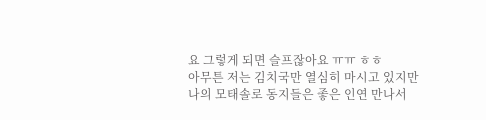요 그렇게 되면 슬프잖아요 ㅠㅠ ㅎㅎ
아무튼 저는 김치국만 열심히 마시고 있지만
나의 모태솔로 동지들은 좋은 인연 만나서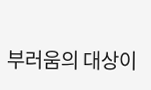부러움의 대상이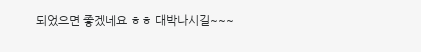되었으면 좋겠네요 ㅎㅎ 대박나시길~~~